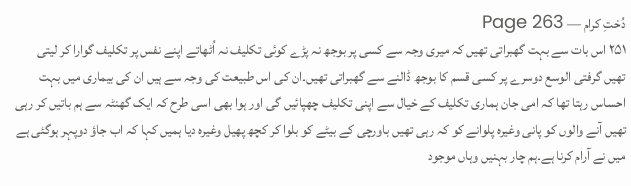دُختِ کرام — Page 263
۲۵۱ اس بات سے بہت گھبراتی تھیں کہ میری وجہ سے کسی پر بوجھ نہ پڑے کوئی تکلیف نہ اُٹھاتے اپنے نفس پر تکلیف گوارا کر لیتی تھیں گرفتی الوسع دوسرے پر کسی قسم کا بوجھ ڈالنے سے گھبراتی تھیں۔ان کی اس طبیعت کی وجہ سے ہیں ان کی بیماری میں بہت احساس رہتا تھا کہ امی جان ہماری تکلیف کے خیال سے اپنی تکلیف چھپائیں گی اور ہوا بھی اسی طرح کہ ایک گھنٹہ سے ہم باتیں کر رہی تھیں آنے والوں کو پانی وغیرہ پلوانے کو کہ رہی تھیں باورچی کے بیٹے کو بلوا کر کچھ پھیل وغیرہ دیا ہمیں کہا کہ اب جاؤ دوپہر ہوگئی ہے میں نے آرام کرنا ہے۔ہم چار بہنیں وہاں موجود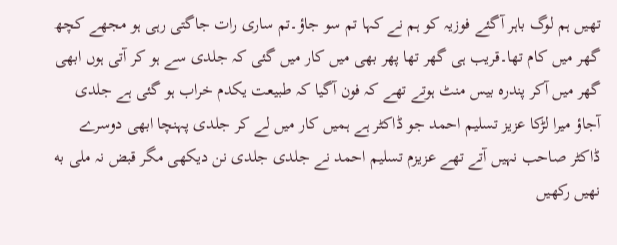تھیں ہم لوگ باہر آگئے فوزیہ کو ہم نے کہا تم سو جاؤ۔تم ساری رات جاگتی رہی ہو مجھے کچھ گھر میں کام تھا۔قریب ہی گھر تھا پھر بھی میں کار میں گئی کہ جلدی سے ہو کر آتی ہوں ابھی گھر میں آکر پندرہ بیس منٹ ہوتے تھے کہ فون آگیا کہ طبیعت یکدم خراب ہو گئی ہے جلدی آجاؤ میرا لڑکا عزیز تسلیم احمد جو ڈاکٹر ہے ہمیں کار میں لے کر جلدی پہنچا ابھی دوسرے ڈاکٹر صاحب نہیں آتے تھے عزیزم تسلیم احمد نے جلدی جلدی نن دیکھی مگر قبض نہ ملی به نھیں رکھیں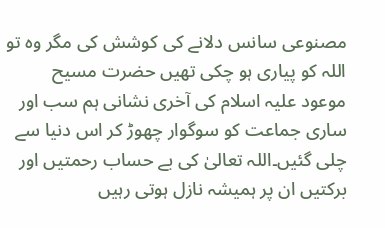مصنوعی سانس دلانے کی کوشش کی مگر وہ تو اللہ کو پیاری ہو چکی تھیں حضرت مسیح موعود علیہ اسلام کی آخری نشانی ہم سب اور ساری جماعت کو سوگوار چھوڑ کر اس دنیا سے چلی گئیں۔اللہ تعالیٰ کی بے حساب رحمتیں اور برکتیں ان پر ہمیشہ نازل ہوتی رہیں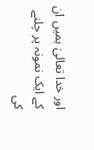اور خدا تعالیٰ ہمیں ان کے ایک نمونہ پر چلنے کی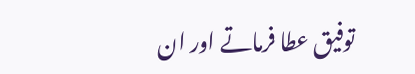توفیق عطا فرماتے اور ان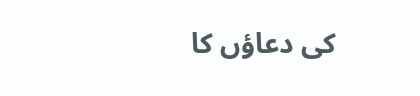کی دعاؤں کا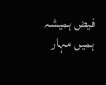فیض ہمیشہ ہمیں مہار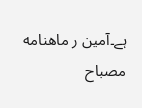ہے۔آمین ر ماهنامه مصباح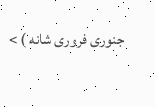جنوری فروری شانه ) >